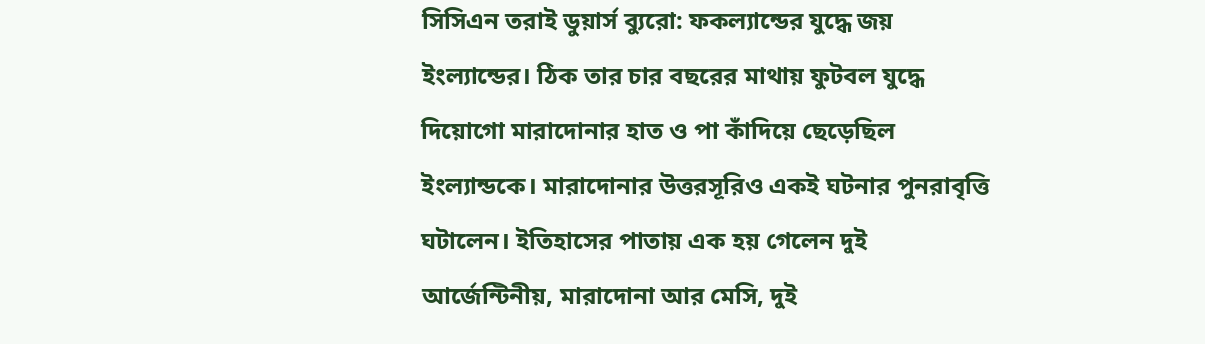সিসিএন তরাই ডুয়ার্স ব্যুরো: ফকল্যান্ডের যুদ্ধে জয় ইংল্যান্ডের। ঠিক তার চার বছরের মাথায় ফুটবল যুদ্ধে দিয়োগো মারাদোনার হাত ও পা কাঁদিয়ে ছেড়েছিল ইংল্যান্ডকে। মারাদোনার উত্তরসূরিও একই ঘটনার পুনরাবৃত্তি ঘটালেন। ইতিহাসের পাতায় এক হয় গেলেন দুই আর্জেন্টিনীয়, মারাদোনা আর মেসি, দুই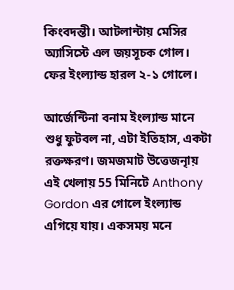কিংবদন্তী। আটলান্টায় মেসির অ্যাসিস্টে এল জয়সূচক গোল। ফের ইংল্যান্ড হারল ২-১ গোলে।

আর্জেন্টিনা বনাম ইংল্যান্ড মানে শুধু ফুটবল না, এটা ইতিহাস, একটা রক্তক্ষরণ। জমজমাট উত্তেজনাৃয় এই খেলায় 55 মিনিটে Anthony Gordon এর গোলে ইংল্যান্ড এগিয়ে যায়। একসময় মনে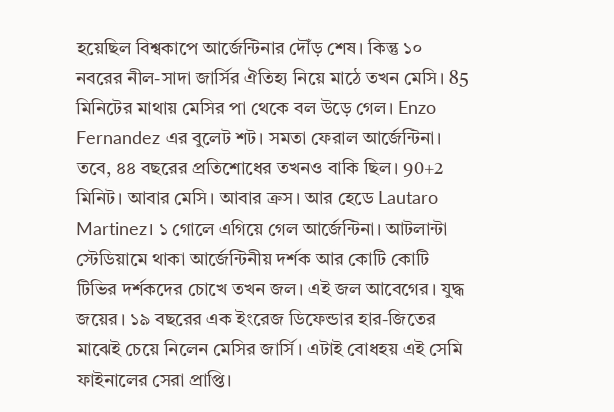হয়েছিল বিশ্বকাপে আর্জেন্টিনার দৌঁড় শেষ। কিন্তু ১০ নবরের নীল-সাদা জার্সির ঐতিহ্য নিয়ে মাঠে তখন মেসি। 85 মিনিটের মাথায় মেসির পা থেকে বল উড়ে গেল। Enzo Fernandez এর বুলেট শট। সমতা ফেরাল আর্জেন্টিনা। তবে, ৪৪ বছরের প্রতিশোধের তখনও বাকি ছিল। 90+2 মিনিট। আবার মেসি। আবার ক্রস। আর হেডে Lautaro Martinez। ১ গোলে এগিয়ে গেল আর্জেন্টিনা। আটলান্টা স্টেডিয়ামে থাকা আর্জেন্টিনীয় দর্শক আর কোটি কোটি টিভির দর্শকদের চোখে তখন জল। এই জল আবেগের। যুদ্ধ জয়ের। ১৯ বছরের এক ইংরেজ ডিফেন্ডার হার-জিতের মাঝেই চেয়ে নিলেন মেসির জার্সি। এটাই বোধহয় এই সেমি ফাইনালের সেরা প্রাপ্তি।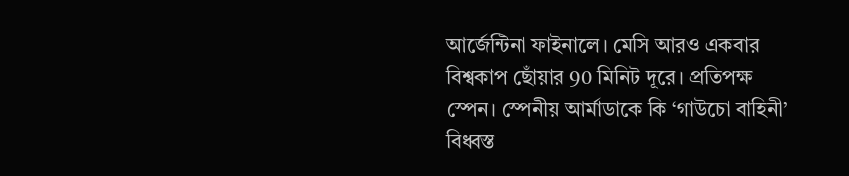আর্জেন্টিনা ফাইনালে। মেসি আরও একবার বিশ্বকাপ ছোঁয়ার 90 মিনিট দূরে। প্রতিপক্ষ স্পেন। স্পেনীয় আর্মাডাকে কি ‘গাউচো বাহিনী’ বিধ্বস্ত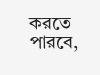করতে পারবে,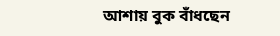আশায় বুক বাঁধছেন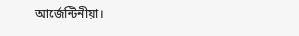আর্জেন্টিনীয়া।